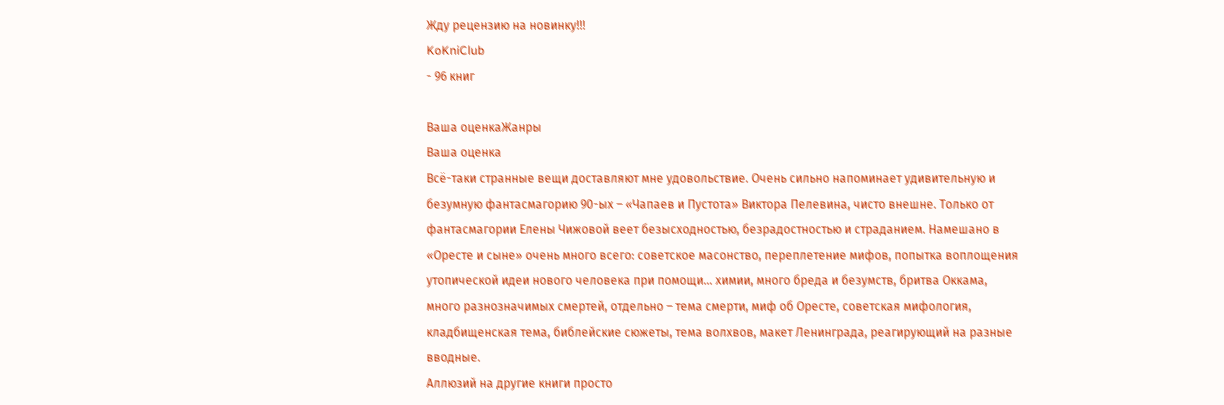Жду рецензию на новинку!!!
KoKniClub
- 96 книг

Ваша оценкаЖанры
Ваша оценка
Всё-таки странные вещи доставляют мне удовольствие. Очень сильно напоминает удивительную и безумную фантасмагорию 90-ых – «Чапаев и Пустота» Виктора Пелевина, чисто внешне. Только от фантасмагории Елены Чижовой веет безысходностью, безрадостностью и страданием. Намешано в «Оресте и сыне» очень много всего: советское масонство, переплетение мифов, попытка воплощения утопической идеи нового человека при помощи… химии, много бреда и безумств, бритва Оккама, много разнозначимых смертей, отдельно – тема смерти, миф об Оресте, советская мифология, кладбищенская тема, библейские сюжеты, тема волхвов, макет Ленинграда, реагирующий на разные вводные.
Аллюзий на другие книги просто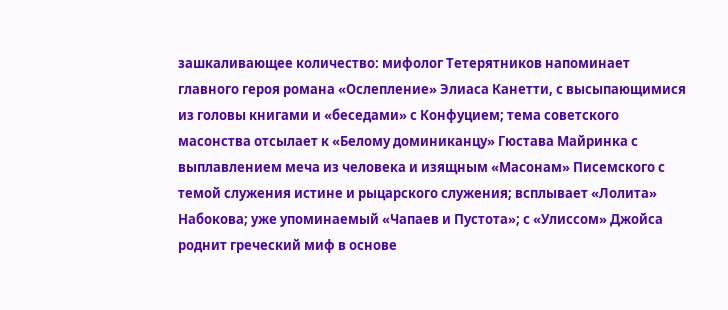зашкаливающее количество: мифолог Тетерятников напоминает главного героя романа «Ослепление» Элиаса Канетти, с высыпающимися из головы книгами и «беседами» с Конфуцием; тема советского масонства отсылает к «Белому доминиканцу» Гюстава Майринка с выплавлением меча из человека и изящным «Масонам» Писемского с темой служения истине и рыцарского служения; всплывает «Лолита» Набокова; уже упоминаемый «Чапаев и Пустота»; с «Улиссом» Джойса роднит греческий миф в основе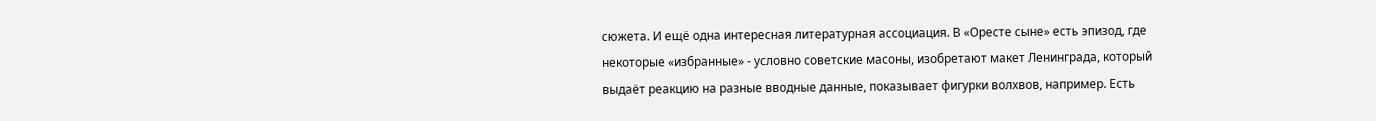сюжета. И ещё одна интересная литературная ассоциация. В «Оресте сыне» есть эпизод, где некоторые «избранные» - условно советские масоны, изобретают макет Ленинграда, который выдаёт реакцию на разные вводные данные, показывает фигурки волхвов, например. Есть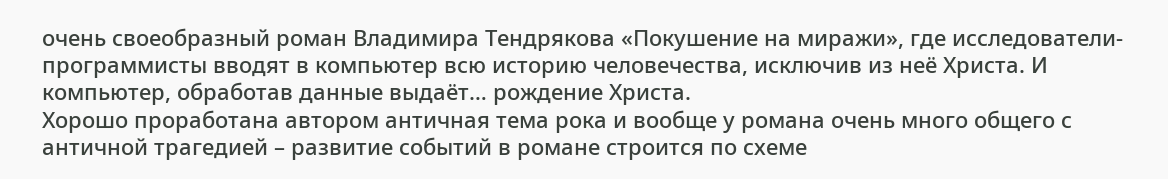очень своеобразный роман Владимира Тендрякова «Покушение на миражи», где исследователи-программисты вводят в компьютер всю историю человечества, исключив из неё Христа. И компьютер, обработав данные выдаёт… рождение Христа.
Хорошо проработана автором античная тема рока и вообще у романа очень много общего с античной трагедией – развитие событий в романе строится по схеме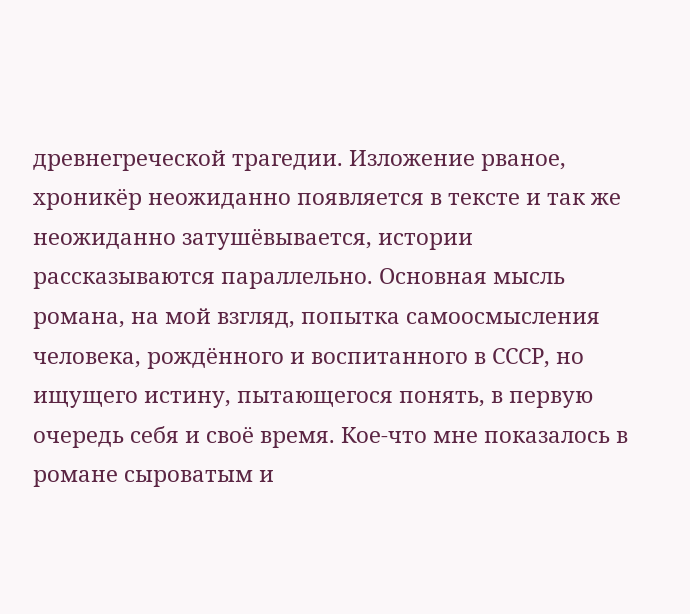древнегреческой трагедии. Изложение рваное, хроникёр неожиданно появляется в тексте и так же неожиданно затушёвывается, истории рассказываются параллельно. Основная мысль романа, на мой взгляд, попытка самоосмысления человека, рождённого и воспитанного в СССР, но ищущего истину, пытающегося понять, в первую очередь себя и своё время. Кое-что мне показалось в романе сыроватым и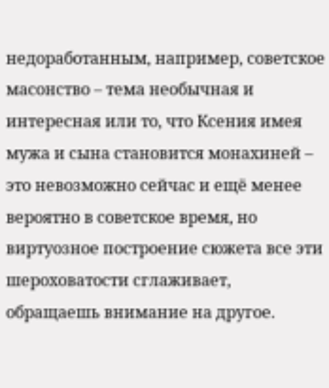недоработанным, например, советское масонство – тема необычная и интересная или то, что Ксения имея мужа и сына становится монахиней – это невозможно сейчас и ещё менее вероятно в советское время, но виртуозное построение сюжета все эти шероховатости сглаживает, обращаешь внимание на другое.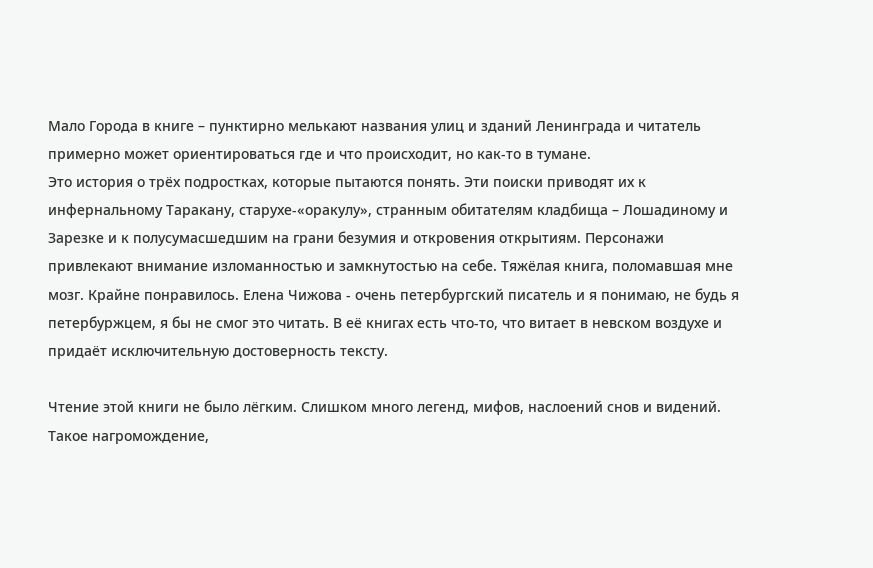Мало Города в книге – пунктирно мелькают названия улиц и зданий Ленинграда и читатель примерно может ориентироваться где и что происходит, но как-то в тумане.
Это история о трёх подростках, которые пытаются понять. Эти поиски приводят их к инфернальному Таракану, старухе-«оракулу», странным обитателям кладбища – Лошадиному и Зарезке и к полусумасшедшим на грани безумия и откровения открытиям. Персонажи привлекают внимание изломанностью и замкнутостью на себе. Тяжёлая книга, поломавшая мне мозг. Крайне понравилось. Елена Чижова - очень петербургский писатель и я понимаю, не будь я петербуржцем, я бы не смог это читать. В её книгах есть что-то, что витает в невском воздухе и придаёт исключительную достоверность тексту.

Чтение этой книги не было лёгким. Слишком много легенд, мифов, наслоений снов и видений. Такое нагромождение,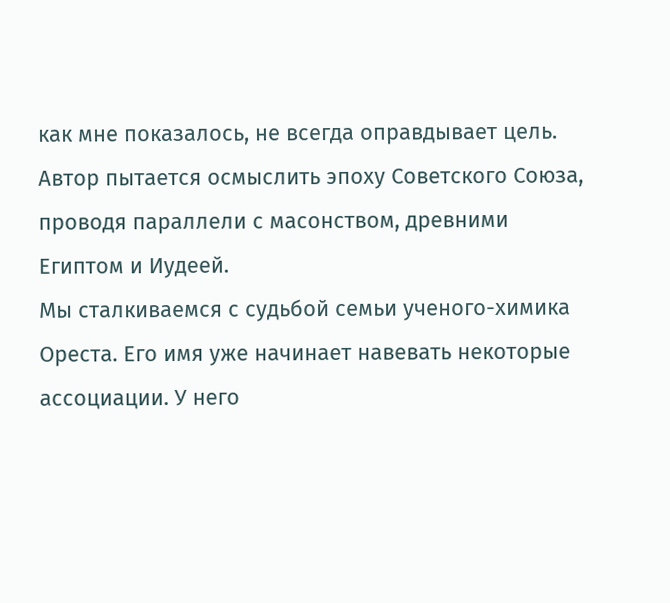как мне показалось, не всегда оправдывает цель.
Автор пытается осмыслить эпоху Советского Союза, проводя параллели с масонством, древними Египтом и Иудеей.
Мы сталкиваемся с судьбой семьи ученого-химика Ореста. Его имя уже начинает навевать некоторые ассоциации. У него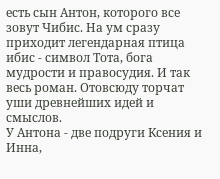есть сын Антон, которого все зовут Чибис. На ум сразу приходит легендарная птица ибис - символ Тота, бога мудрости и правосудия. И так весь роман. Отовсюду торчат уши древнейших идей и смыслов.
У Антона - две подруги Ксения и Инна,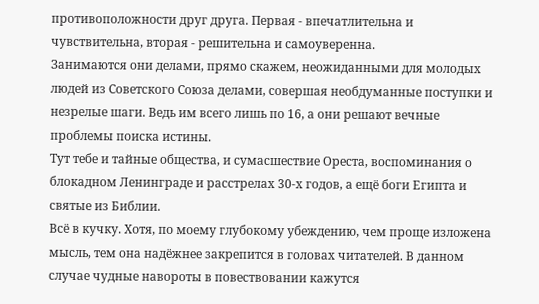противоположности друг друга. Первая - впечатлительна и чувствительна, вторая - решительна и самоуверенна.
Занимаются они делами, прямо скажем, неожиданными для молодых людей из Советского Союза делами, совершая необдуманные поступки и незрелые шаги. Ведь им всего лишь по 16, а они решают вечные проблемы поиска истины.
Тут тебе и тайные общества, и сумасшествие Ореста, воспоминания о блокадном Ленинграде и расстрелах 30-х годов, а ещё боги Египта и святые из Библии.
Всё в кучку. Хотя, по моему глубокому убеждению, чем проще изложена мысль, тем она надёжнее закрепится в головах читателей. В данном случае чудные навороты в повествовании кажутся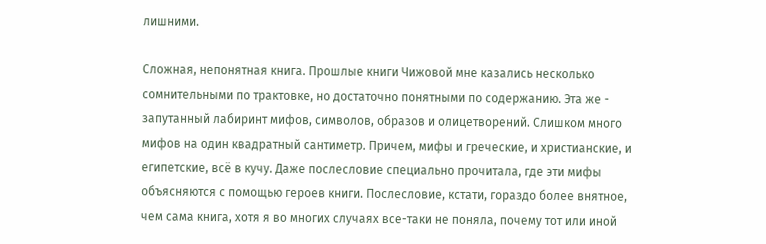лишними.

Сложная, непонятная книга. Прошлые книги Чижовой мне казались несколько сомнительными по трактовке, но достаточно понятными по содержанию. Эта же - запутанный лабиринт мифов, символов, образов и олицетворений. Слишком много мифов на один квадратный сантиметр. Причем, мифы и греческие, и христианские, и египетские, всё в кучу. Даже послесловие специально прочитала, где эти мифы объясняются с помощью героев книги. Послесловие, кстати, гораздо более внятное, чем сама книга, хотя я во многих случаях все-таки не поняла, почему тот или иной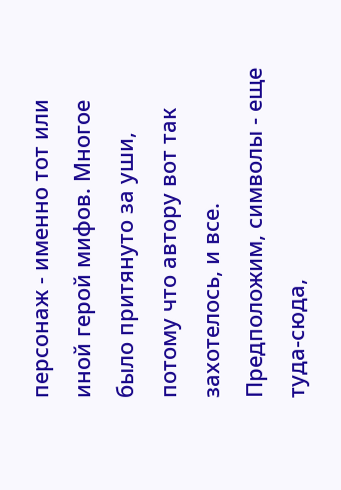персонаж - именно тот или иной герой мифов. Многое было притянуто за уши, потому что автору вот так захотелось, и все.
Предположим, символы - еще туда-сюда,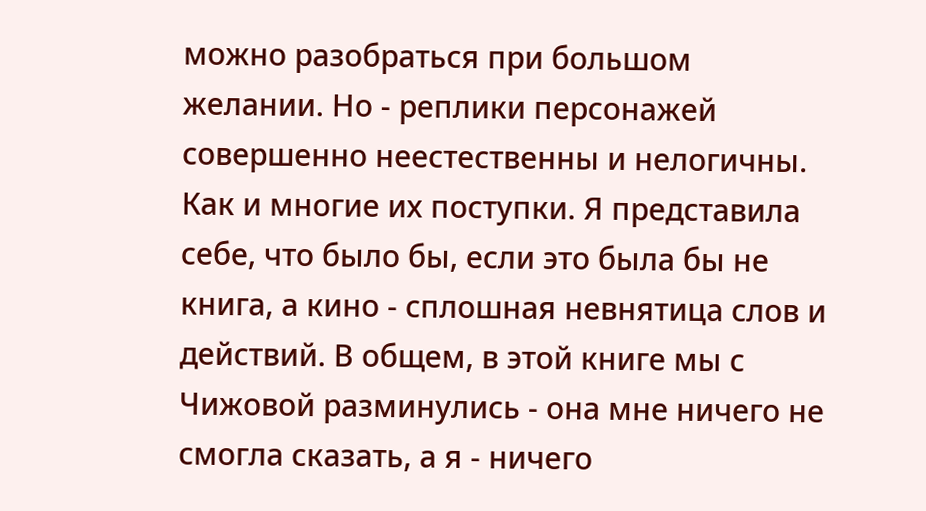можно разобраться при большом желании. Но - реплики персонажей совершенно неестественны и нелогичны. Как и многие их поступки. Я представила себе, что было бы, если это была бы не книга, а кино - сплошная невнятица слов и действий. В общем, в этой книге мы с Чижовой разминулись - она мне ничего не смогла сказать, а я - ничего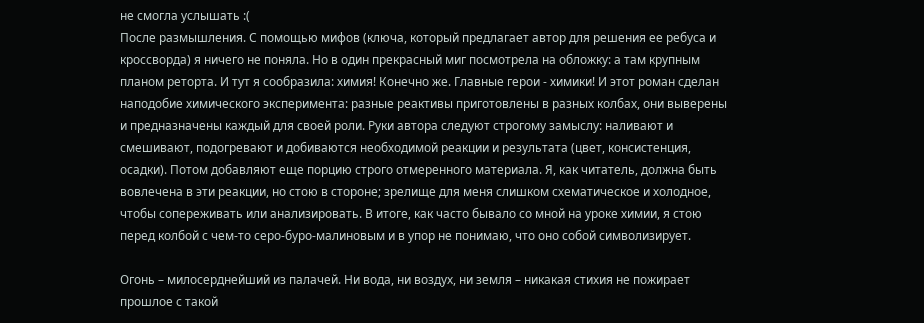не смогла услышать :(
После размышления. С помощью мифов (ключа, который предлагает автор для решения ее ребуса и кроссворда) я ничего не поняла. Но в один прекрасный миг посмотрела на обложку: а там крупным планом реторта. И тут я сообразила: химия! Конечно же. Главные герои - химики! И этот роман сделан наподобие химического эксперимента: разные реактивы приготовлены в разных колбах, они выверены и предназначены каждый для своей роли. Руки автора следуют строгому замыслу: наливают и смешивают, подогревают и добиваются необходимой реакции и результата (цвет, консистенция, осадки). Потом добавляют еще порцию строго отмеренного материала. Я, как читатель, должна быть вовлечена в эти реакции, но стою в стороне; зрелище для меня слишком схематическое и холодное, чтобы сопереживать или анализировать. В итоге, как часто бывало со мной на уроке химии, я стою перед колбой с чем-то серо-буро-малиновым и в упор не понимаю, что оно собой символизирует.

Огонь – милосерднейший из палачей. Ни вода, ни воздух, ни земля – никакая стихия не пожирает прошлое с такой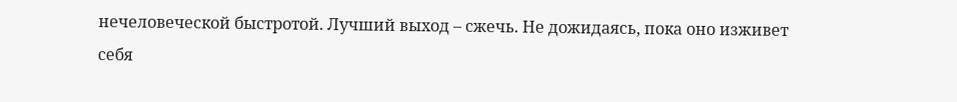нечеловеческой быстротой. Лучший выход – сжечь. Не дожидаясь, пока оно изживет себя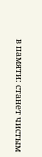в памяти: станет чистым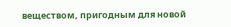веществом, пригодным для новой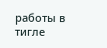работы в тигле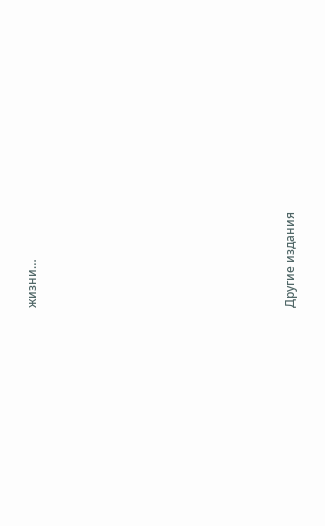жизни…
















Другие издания